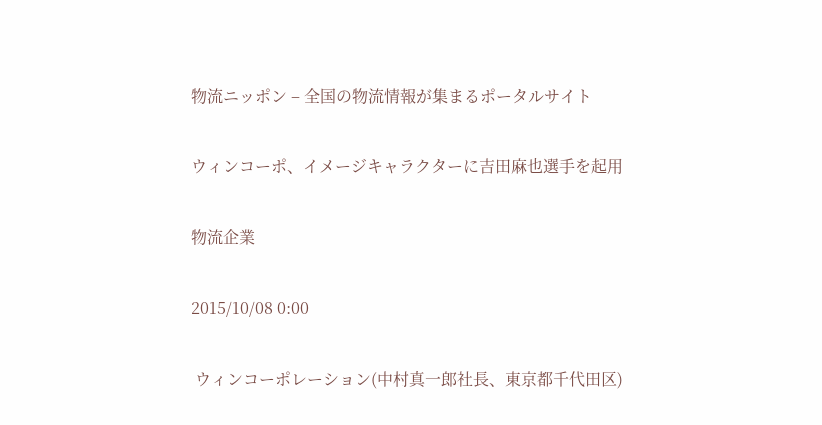物流ニッポン – 全国の物流情報が集まるポータルサイト

ウィンコーポ、イメージキャラクターに吉田麻也選手を起用

物流企業

2015/10/08 0:00

 ウィンコーポレーション(中村真一郎社長、東京都千代田区)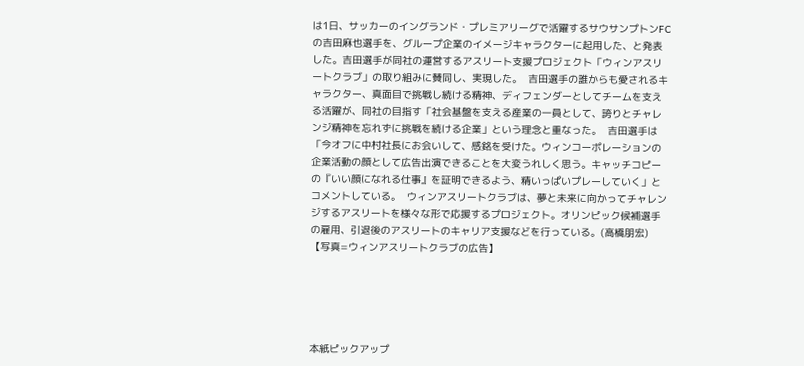は1日、サッカーのイングランド・プレミアリーグで活躍するサウサンプトンFCの吉田麻也選手を、グループ企業のイメージキャラクターに起用した、と発表した。吉田選手が同社の運営するアスリート支援プロジェクト「ウィンアスリートクラブ」の取り組みに賛同し、実現した。  吉田選手の誰からも愛されるキャラクター、真面目で挑戦し続ける精神、ディフェンダーとしてチームを支える活躍が、同社の目指す「社会基盤を支える産業の一員として、誇りとチャレンジ精神を忘れずに挑戦を続ける企業」という理念と重なった。  吉田選手は「今オフに中村社長にお会いして、感銘を受けた。ウィンコーポレーションの企業活動の顔として広告出演できることを大変うれしく思う。キャッチコピーの『いい顔になれる仕事』を証明できるよう、精いっぱいプレーしていく」とコメントしている。  ウィンアスリートクラブは、夢と未来に向かってチャレンジするアスリートを様々な形で応援するプロジェクト。オリンピック候補選手の雇用、引退後のアスリートのキャリア支援などを行っている。(高橋朋宏) 【写真=ウィンアスリートクラブの広告】





本紙ピックアップ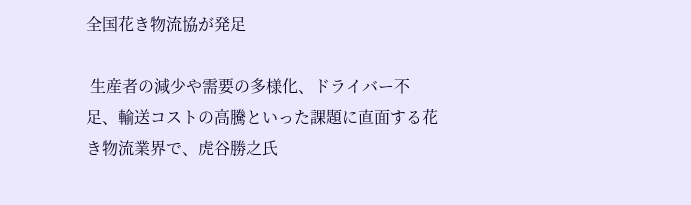全国花き物流協が発足

 生産者の減少や需要の多様化、ドライバー不足、輸送コストの高騰といった課題に直面する花き物流業界で、虎谷勝之氏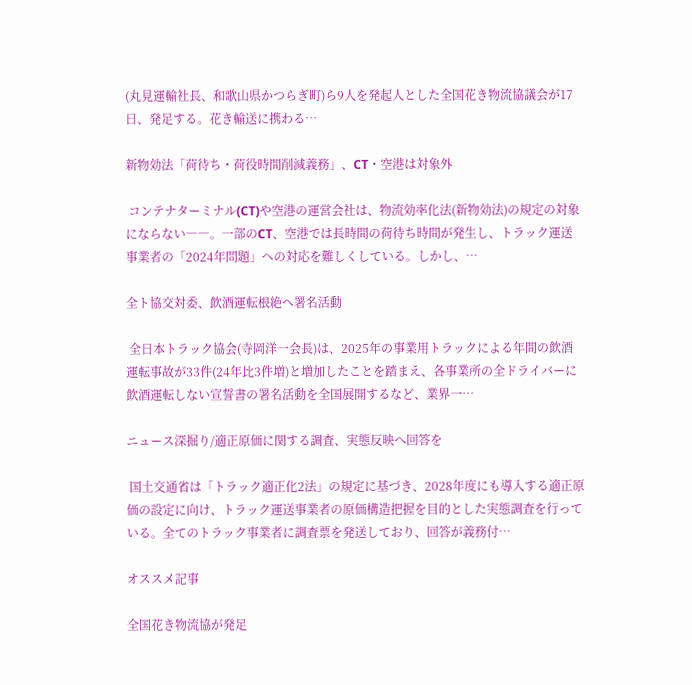(丸見運輸社長、和歌山県かつらぎ町)ら9人を発起人とした全国花き物流協議会が17日、発足する。花き輸送に携わる…

新物効法「荷待ち・荷役時間削減義務」、CT・空港は対象外

 コンテナターミナル(CT)や空港の運営会社は、物流効率化法(新物効法)の規定の対象にならない――。一部のCT、空港では長時間の荷待ち時間が発生し、トラック運送事業者の「2024年問題」への対応を難しくしている。しかし、…

全ト協交対委、飲酒運転根絶へ署名活動

 全日本トラック協会(寺岡洋一会長)は、2025年の事業用トラックによる年間の飲酒運転事故が33件(24年比3件増)と増加したことを踏まえ、各事業所の全ドライバーに飲酒運転しない宣誓書の署名活動を全国展開するなど、業界一…

ニュース深掘り/適正原価に関する調査、実態反映へ回答を

 国土交通省は「トラック適正化2法」の規定に基づき、2028年度にも導入する適正原価の設定に向け、トラック運送事業者の原価構造把握を目的とした実態調査を行っている。全てのトラック事業者に調査票を発送しており、回答が義務付…

オススメ記事

全国花き物流協が発足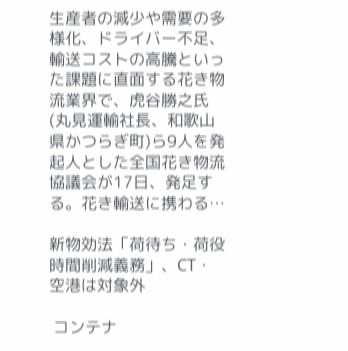生産者の減少や需要の多様化、ドライバー不足、輸送コストの高騰といった課題に直面する花き物流業界で、虎谷勝之氏(丸見運輸社長、和歌山県かつらぎ町)ら9人を発起人とした全国花き物流協議会が17日、発足する。花き輸送に携わる…

新物効法「荷待ち・荷役時間削減義務」、CT・空港は対象外

 コンテナ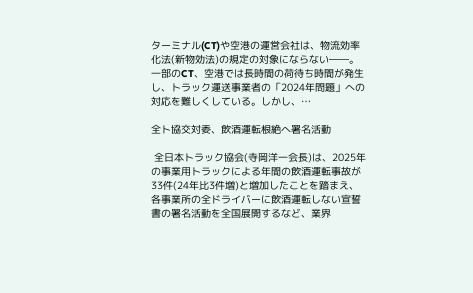ターミナル(CT)や空港の運営会社は、物流効率化法(新物効法)の規定の対象にならない――。一部のCT、空港では長時間の荷待ち時間が発生し、トラック運送事業者の「2024年問題」への対応を難しくしている。しかし、…

全ト協交対委、飲酒運転根絶へ署名活動

 全日本トラック協会(寺岡洋一会長)は、2025年の事業用トラックによる年間の飲酒運転事故が33件(24年比3件増)と増加したことを踏まえ、各事業所の全ドライバーに飲酒運転しない宣誓書の署名活動を全国展開するなど、業界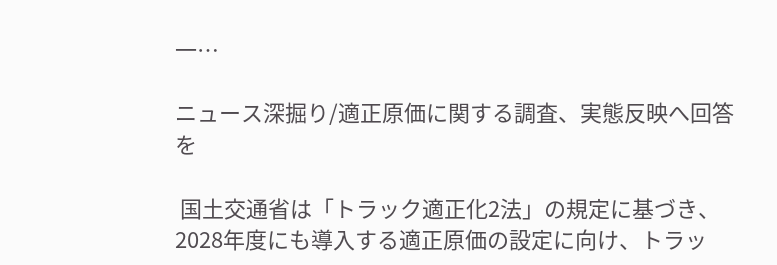一…

ニュース深掘り/適正原価に関する調査、実態反映へ回答を

 国土交通省は「トラック適正化2法」の規定に基づき、2028年度にも導入する適正原価の設定に向け、トラッ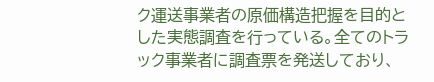ク運送事業者の原価構造把握を目的とした実態調査を行っている。全てのトラック事業者に調査票を発送しており、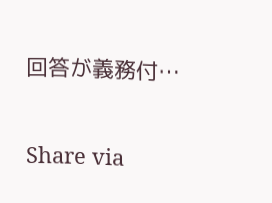回答が義務付…

Share via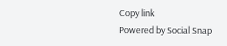Copy link
Powered by Social Snap